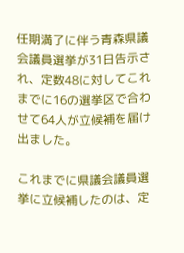任期満了に伴う青森県議会議員選挙が31日告示され、定数48に対してこれまでに16の選挙区で合わせて64人が立候補を届け出ました。

これまでに県議会議員選挙に立候補したのは、定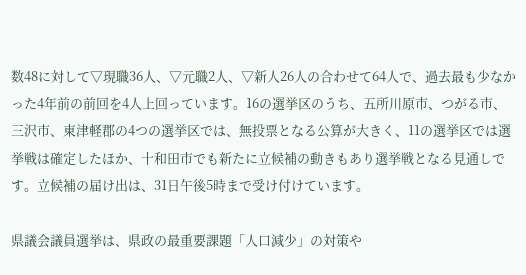数48に対して▽現職36人、▽元職2人、▽新人26人の合わせて64人で、過去最も少なかった4年前の前回を4人上回っています。16の選挙区のうち、五所川原市、つがる市、三沢市、東津軽郡の4つの選挙区では、無投票となる公算が大きく、11の選挙区では選挙戦は確定したほか、十和田市でも新たに立候補の動きもあり選挙戦となる見通しです。立候補の届け出は、31日午後5時まで受け付けています。

県議会議員選挙は、県政の最重要課題「人口減少」の対策や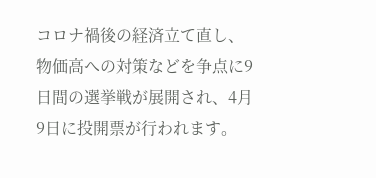コロナ禍後の経済立て直し、物価高への対策などを争点に9日間の選挙戦が展開され、4月9日に投開票が行われます。